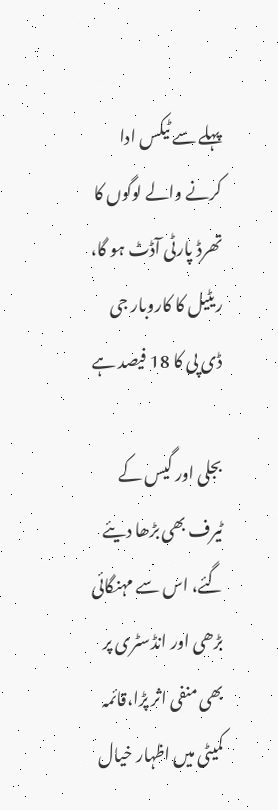پہلے سے ٹیکس ادا کرنے والے لوگوں کا تھرڈ پارٹی آڈٹ ہو گا، ریٹیل کا کاروبار جی ڈی پی کا 18 فیصد ہے

بجلی اور گیس کے ٹیرف بھی بڑھا دیئے گئے، اس سے مہنگائی بڑھی اور انڈسٹری پر بھی منفی اثر پڑا،قائمہ کمیٹی میں اظہار خیال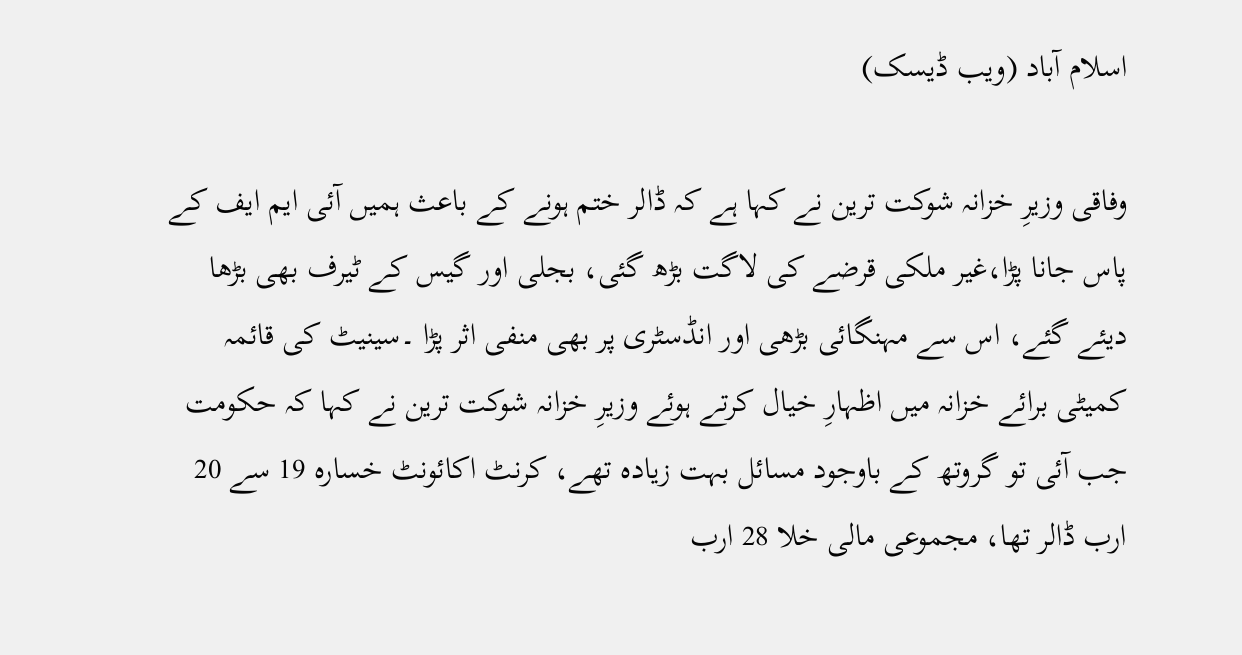اسلام آباد (ویب ڈیسک)

وفاقی وزیرِ خزانہ شوکت ترین نے کہا ہے کہ ڈالر ختم ہونے کے باعث ہمیں آئی ایم ایف کے پاس جانا پڑا،غیر ملکی قرضے کی لاگت بڑھ گئی، بجلی اور گیس کے ٹیرف بھی بڑھا دیئے گئے، اس سے مہنگائی بڑھی اور انڈسٹری پر بھی منفی اثر پڑا ۔سینیٹ کی قائمہ کمیٹی برائے خزانہ میں اظہارِ خیال کرتے ہوئے وزیرِ خزانہ شوکت ترین نے کہا کہ حکومت جب آئی تو گروتھ کے باوجود مسائل بہت زیادہ تھے، کرنٹ اکائونٹ خسارہ 19 سے 20 ارب ڈالر تھا، مجموعی مالی خلا 28 ارب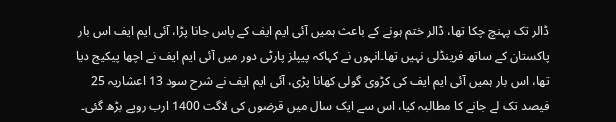ڈالر تک پہنچ چکا تھا، ڈالر ختم ہونے کے باعث ہمیں آئی ایم ایف کے پاس جانا پڑا، آئی ایم ایف اس بار پاکستان کے ساتھ فرینڈلی نہیں تھا۔انہوں نے کہاکہ پیپلز پارٹی دور میں آئی ایم ایف نے اچھا پیکیج دیا تھا، اس بار ہمیں آئی ایم ایف کی کڑوی گولی کھانا پڑی، آئی ایم ایف نے شرح سود 13 اعشاریہ 25 فیصد تک لے جانے کا مطالبہ کیا، اس سے ایک سال میں قرضوں کی لاگت 1400 ارب روپے بڑھ گئی۔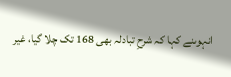انہوںنے کہا کہ شرحِ تبادلہ بھی 168 تک چلا گیا، غیر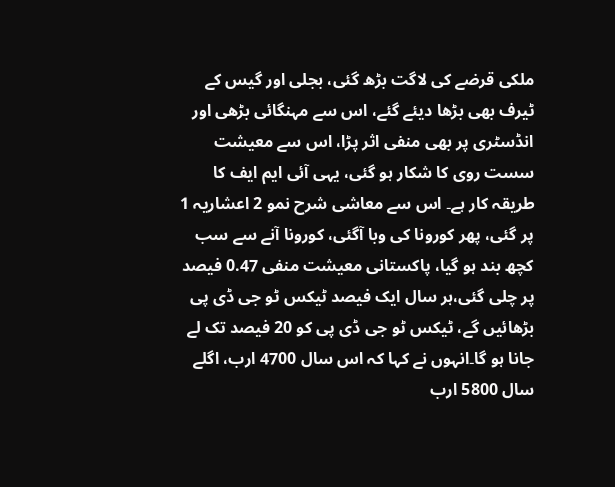ملکی قرضے کی لاگت بڑھ گئی، بجلی اور گیس کے ٹیرف بھی بڑھا دیئے گئے، اس سے مہنگائی بڑھی اور انڈسٹری پر بھی منفی اثر پڑا، اس سے معیشت سست روی کا شکار ہو گئی، یہی آئی ایم ایف کا طریقہ کار ہے۔ اس سے معاشی شرح نمو 2 اعشاریہ 1 پر گئی، پھر کورونا کی وبا آگئی، کورونا آنے سے سب کچھ بند ہو گیا، پاکستانی معیشت منفی 0.47 فیصد پر چلی گئی،ہر سال ایک فیصد ٹیکس ٹو جی ڈی پی بڑھائیں گے، ٹیکس ٹو جی ڈی پی کو 20 فیصد تک لے جانا ہو گا۔انہوں نے کہا کہ اس سال 4700 ارب، اگلے سال 5800 ارب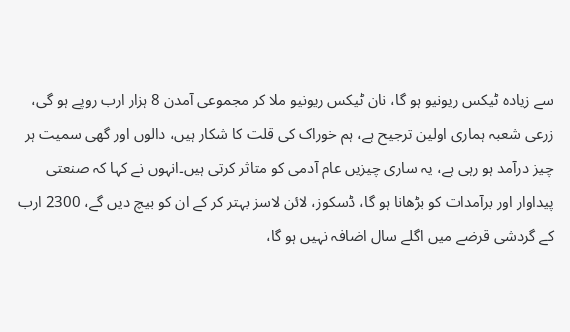سے زیادہ ٹیکس ریونیو ہو گا، نان ٹیکس ریونیو ملا کر مجموعی آمدن 8 ہزار ارب روپے ہو گی، زرعی شعبہ ہماری اولین ترجیح ہے، ہم خوراک کی قلت کا شکار ہیں، دالوں اور گھی سمیت ہر چیز درآمد ہو رہی ہے، یہ ساری چیزیں عام آدمی کو متاثر کرتی ہیں۔انہوں نے کہا کہ صنعتی پیداوار اور برآمدات کو بڑھانا ہو گا، ڈسکوز، لائن لاسز بہتر کر کے ان کو بیچ دیں گے، 2300 ارب کے گردشی قرضے میں اگلے سال اضافہ نہیں ہو گا،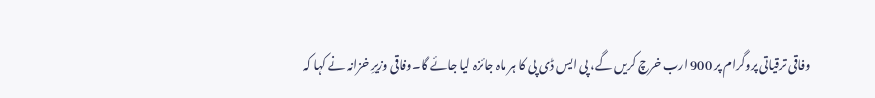وفاقی ترقیاتی پروگرام پر 900 ارب خرچ کریں گے، پی ایس ڈی پی کا ہر ماہ جائزہ لیا جائے گا۔وفاقی وزیرِ خزانہ نے کہا کہ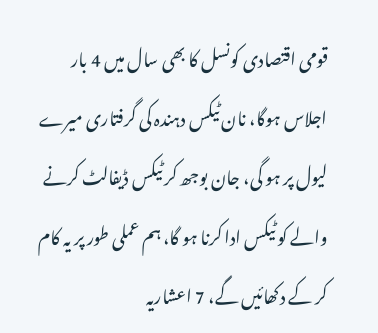قومی اقتصادی کونسل کا بھی سال میں 4 بار اجلاس ہوگا، نان ٹیکس دہندہ کی گرفتاری میرے لیول پر ہو گی، جان بوجھ کر ٹیکس ڈیفالٹ کرنے والے کو ٹیکس ادا کرنا ہو گا، ہم عملی طور پر یہ کام کر کے دکھائیں گے، 7 اعشاریہ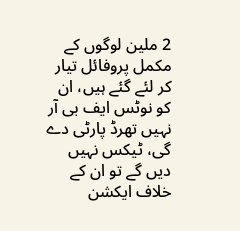2 ملین لوگوں کے مکمل پروفائل تیار کر لئے گئے ہیں، ان کو نوٹس ایف بی آر نہیں تھرڈ پارٹی دے گی، ٹیکس نہیں دیں گے تو ان کے خلاف ایکشن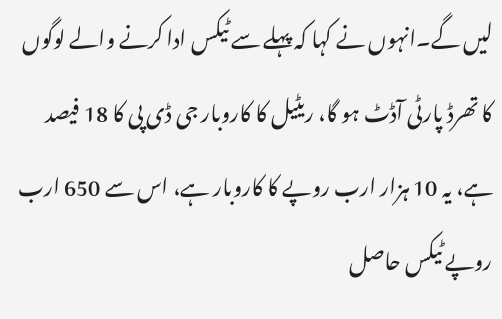لیں گے۔انہوں نے کہا کہ پہلے سے ٹیکس ادا کرنے والے لوگوں کا تھرڈ پارٹی آڈٹ ہو گا، ریٹیل کا کاروبار جی ڈی پی کا 18 فیصد ہے، یہ 10 ہزار ارب روپے کا کاروبار ہے، اس سے 650 ارب روپے ٹیکس حاصل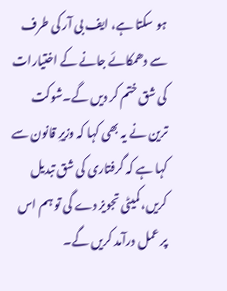ہو سکتا ہے، ایف بی آر کی طرف سے دھمکائے جانے کے اختیارات کی شق ختم کر دیں گے۔شوکت ترین نے یہ بھی کہا کہ وزیرِ قانون سے کہا ہے کہ گرفتاری کی شق تبدیل کریں، کمیٹی تجویز دے گی تو ہم اس پر عمل درآمد کریں گے۔